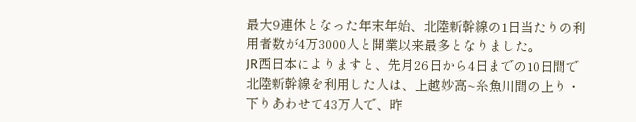最大9連休となった年末年始、北陸新幹線の1日当たりの利用者数が4万3000人と開業以来最多となりました。
JR西日本によりますと、先月26日から4日までの10日間で北陸新幹線を利用した人は、上越妙高~糸魚川間の上り・下りあわせて43万人で、昨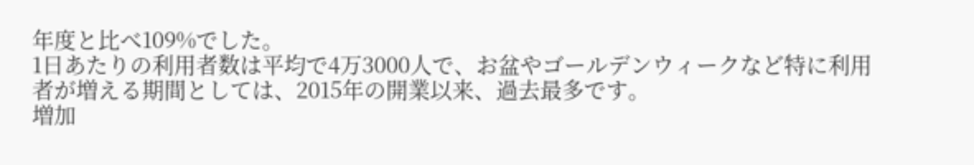年度と比べ109%でした。
1日あたりの利用者数は平均で4万3000人で、お盆やゴールデンウィークなど特に利用者が増える期間としては、2015年の開業以来、過去最多です。
増加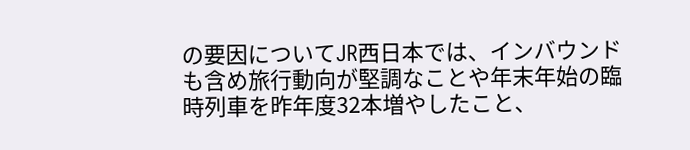の要因についてJR西日本では、インバウンドも含め旅行動向が堅調なことや年末年始の臨時列車を昨年度32本増やしたこと、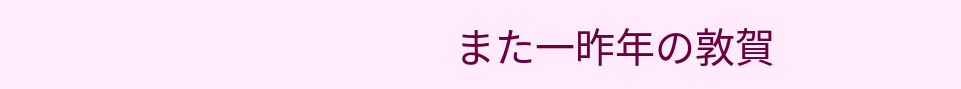また一昨年の敦賀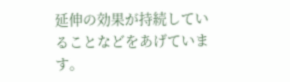延伸の効果が持続していることなどをあげています。